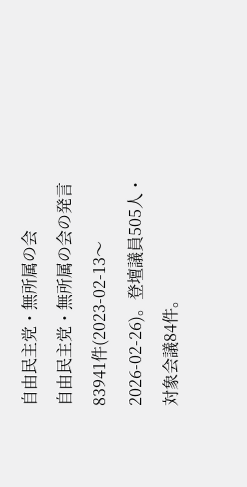自由民主党・無所属の会
自由民主党・無所属の会の発言83941件(2023-02-13〜2026-02-26)。登壇議員505人・対象会議84件。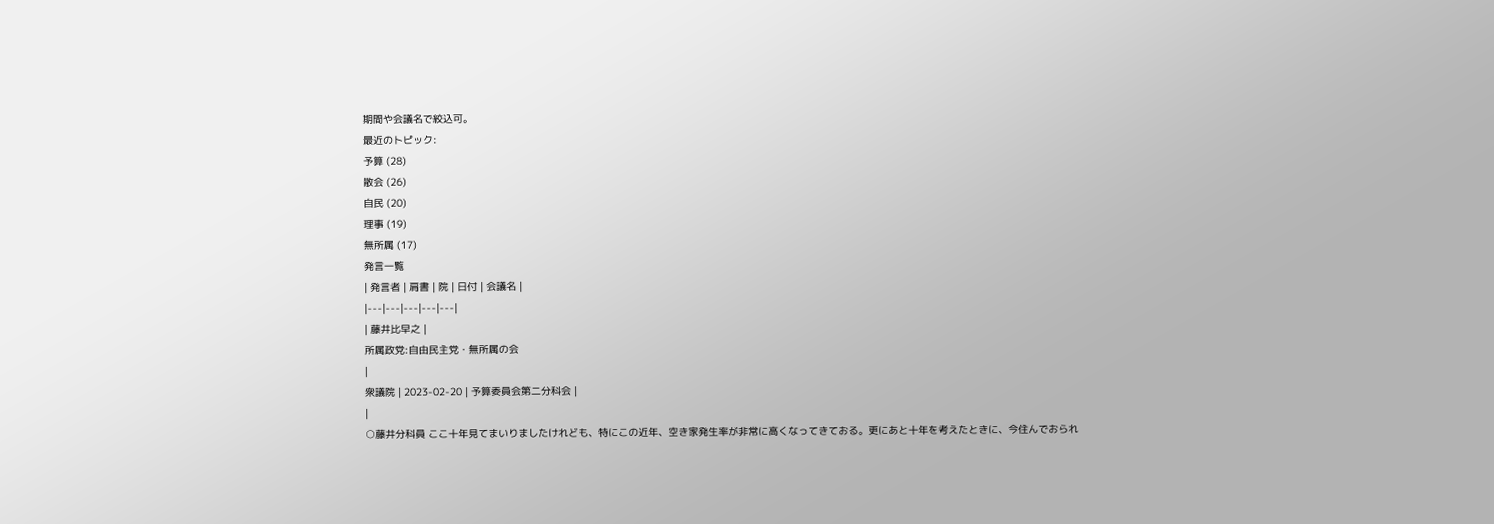期間や会議名で絞込可。
最近のトピック:
予算 (28)
散会 (26)
自民 (20)
理事 (19)
無所属 (17)
発言一覧
| 発言者 | 肩書 | 院 | 日付 | 会議名 |
|---|---|---|---|---|
| 藤井比早之 |
所属政党:自由民主党・無所属の会
|
衆議院 | 2023-02-20 | 予算委員会第二分科会 |
|
○藤井分科員 ここ十年見てまいりましたけれども、特にこの近年、空き家発生率が非常に高くなってきておる。更にあと十年を考えたときに、今住んでおられ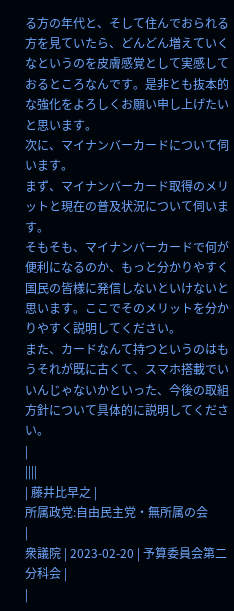る方の年代と、そして住んでおられる方を見ていたら、どんどん増えていくなというのを皮膚感覚として実感しておるところなんです。是非とも抜本的な強化をよろしくお願い申し上げたいと思います。
次に、マイナンバーカードについて伺います。
まず、マイナンバーカード取得のメリットと現在の普及状況について伺います。
そもそも、マイナンバーカードで何が便利になるのか、もっと分かりやすく国民の皆様に発信しないといけないと思います。ここでそのメリットを分かりやすく説明してください。
また、カードなんて持つというのはもうそれが既に古くて、スマホ搭載でいいんじゃないかといった、今後の取組方針について具体的に説明してください。
|
||||
| 藤井比早之 |
所属政党:自由民主党・無所属の会
|
衆議院 | 2023-02-20 | 予算委員会第二分科会 |
|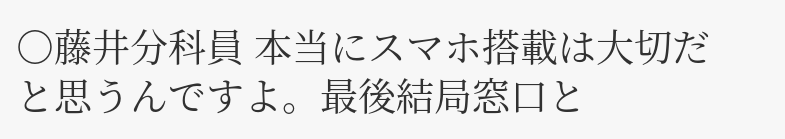○藤井分科員 本当にスマホ搭載は大切だと思うんですよ。最後結局窓口と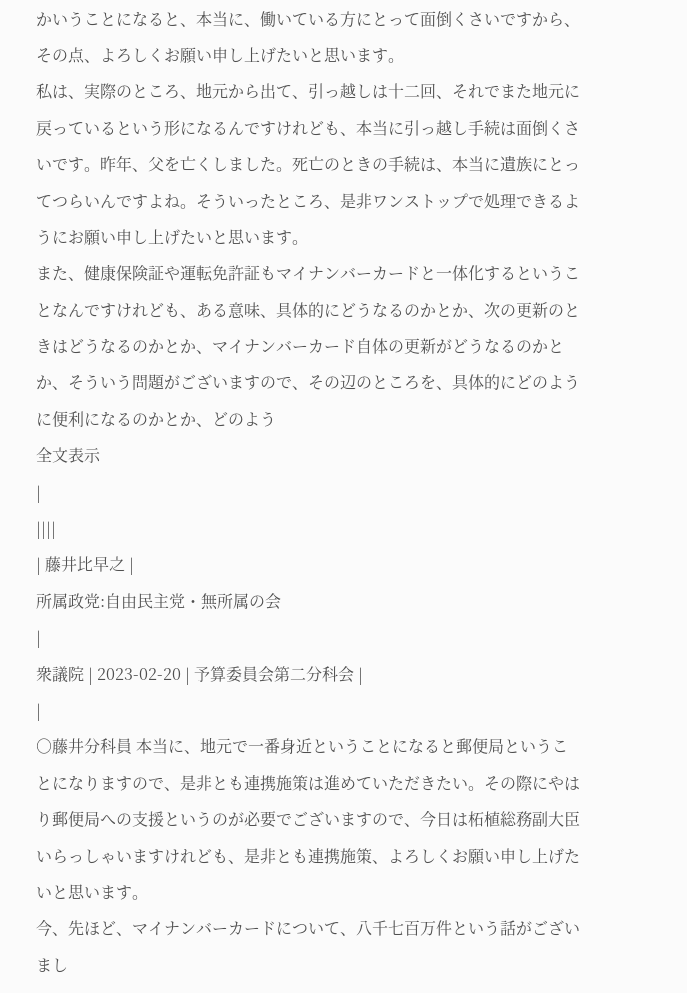かいうことになると、本当に、働いている方にとって面倒くさいですから、その点、よろしくお願い申し上げたいと思います。
私は、実際のところ、地元から出て、引っ越しは十二回、それでまた地元に戻っているという形になるんですけれども、本当に引っ越し手続は面倒くさいです。昨年、父を亡くしました。死亡のときの手続は、本当に遺族にとってつらいんですよね。そういったところ、是非ワンストップで処理できるようにお願い申し上げたいと思います。
また、健康保険証や運転免許証もマイナンバーカードと一体化するということなんですけれども、ある意味、具体的にどうなるのかとか、次の更新のときはどうなるのかとか、マイナンバーカード自体の更新がどうなるのかとか、そういう問題がございますので、その辺のところを、具体的にどのように便利になるのかとか、どのよう
全文表示
|
||||
| 藤井比早之 |
所属政党:自由民主党・無所属の会
|
衆議院 | 2023-02-20 | 予算委員会第二分科会 |
|
○藤井分科員 本当に、地元で一番身近ということになると郵便局ということになりますので、是非とも連携施策は進めていただきたい。その際にやはり郵便局への支援というのが必要でございますので、今日は柘植総務副大臣いらっしゃいますけれども、是非とも連携施策、よろしくお願い申し上げたいと思います。
今、先ほど、マイナンバーカードについて、八千七百万件という話がございまし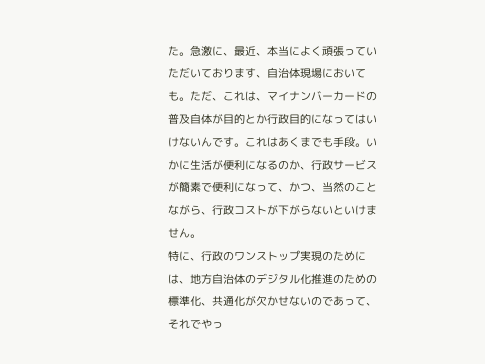た。急激に、最近、本当によく頑張っていただいております、自治体現場においても。ただ、これは、マイナンバーカードの普及自体が目的とか行政目的になってはいけないんです。これはあくまでも手段。いかに生活が便利になるのか、行政サービスが簡素で便利になって、かつ、当然のことながら、行政コストが下がらないといけません。
特に、行政のワンストップ実現のためには、地方自治体のデジタル化推進のための標準化、共通化が欠かせないのであって、それでやっ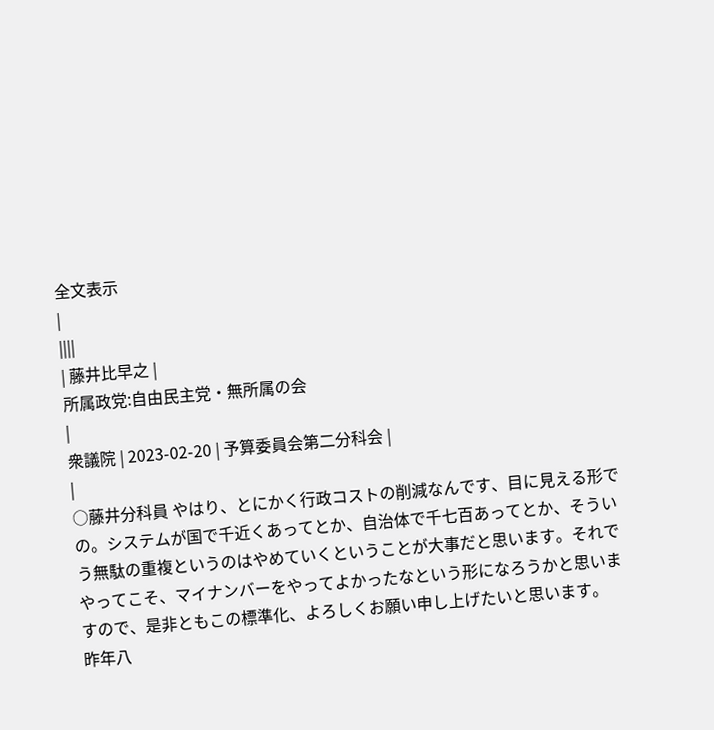全文表示
|
||||
| 藤井比早之 |
所属政党:自由民主党・無所属の会
|
衆議院 | 2023-02-20 | 予算委員会第二分科会 |
|
○藤井分科員 やはり、とにかく行政コストの削減なんです、目に見える形での。システムが国で千近くあってとか、自治体で千七百あってとか、そういう無駄の重複というのはやめていくということが大事だと思います。それでやってこそ、マイナンバーをやってよかったなという形になろうかと思いますので、是非ともこの標準化、よろしくお願い申し上げたいと思います。
昨年八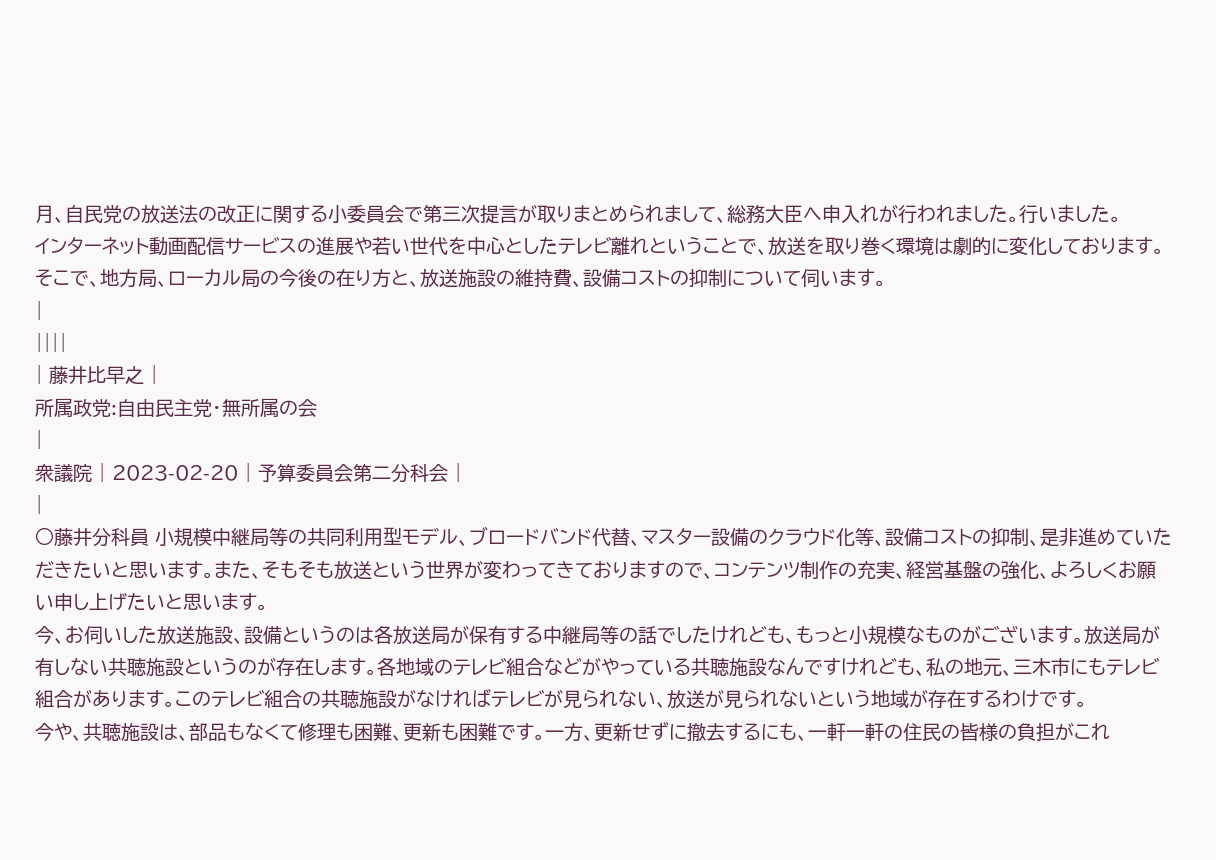月、自民党の放送法の改正に関する小委員会で第三次提言が取りまとめられまして、総務大臣へ申入れが行われました。行いました。
インターネット動画配信サービスの進展や若い世代を中心としたテレビ離れということで、放送を取り巻く環境は劇的に変化しております。
そこで、地方局、ローカル局の今後の在り方と、放送施設の維持費、設備コストの抑制について伺います。
|
||||
| 藤井比早之 |
所属政党:自由民主党・無所属の会
|
衆議院 | 2023-02-20 | 予算委員会第二分科会 |
|
○藤井分科員 小規模中継局等の共同利用型モデル、ブロードバンド代替、マスター設備のクラウド化等、設備コストの抑制、是非進めていただきたいと思います。また、そもそも放送という世界が変わってきておりますので、コンテンツ制作の充実、経営基盤の強化、よろしくお願い申し上げたいと思います。
今、お伺いした放送施設、設備というのは各放送局が保有する中継局等の話でしたけれども、もっと小規模なものがございます。放送局が有しない共聴施設というのが存在します。各地域のテレビ組合などがやっている共聴施設なんですけれども、私の地元、三木市にもテレビ組合があります。このテレビ組合の共聴施設がなければテレビが見られない、放送が見られないという地域が存在するわけです。
今や、共聴施設は、部品もなくて修理も困難、更新も困難です。一方、更新せずに撤去するにも、一軒一軒の住民の皆様の負担がこれ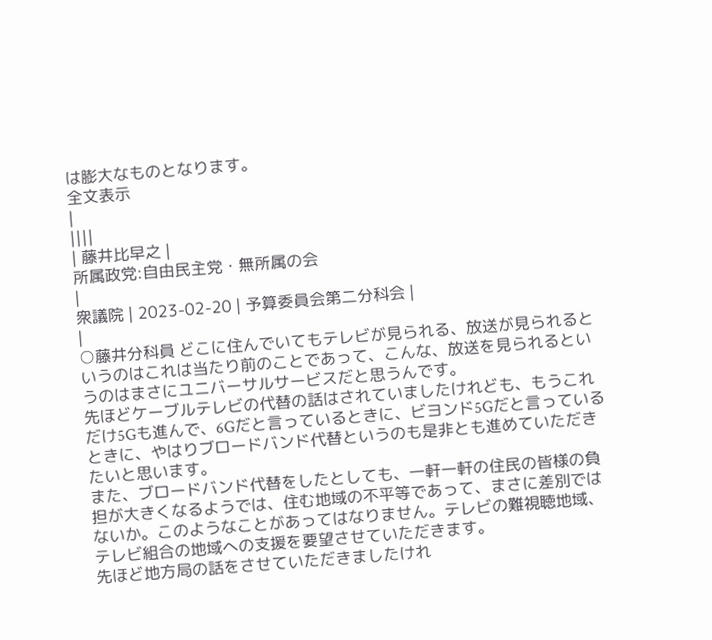は膨大なものとなります。
全文表示
|
||||
| 藤井比早之 |
所属政党:自由民主党・無所属の会
|
衆議院 | 2023-02-20 | 予算委員会第二分科会 |
|
○藤井分科員 どこに住んでいてもテレビが見られる、放送が見られるというのはこれは当たり前のことであって、こんな、放送を見られるというのはまさにユニバーサルサービスだと思うんです。
先ほどケーブルテレビの代替の話はされていましたけれども、もうこれだけ5Gも進んで、6Gだと言っているときに、ビヨンド5Gだと言っているときに、やはりブロードバンド代替というのも是非とも進めていただきたいと思います。
また、ブロードバンド代替をしたとしても、一軒一軒の住民の皆様の負担が大きくなるようでは、住む地域の不平等であって、まさに差別ではないか。このようなことがあってはなりません。テレビの難視聴地域、テレビ組合の地域への支援を要望させていただきます。
先ほど地方局の話をさせていただきましたけれ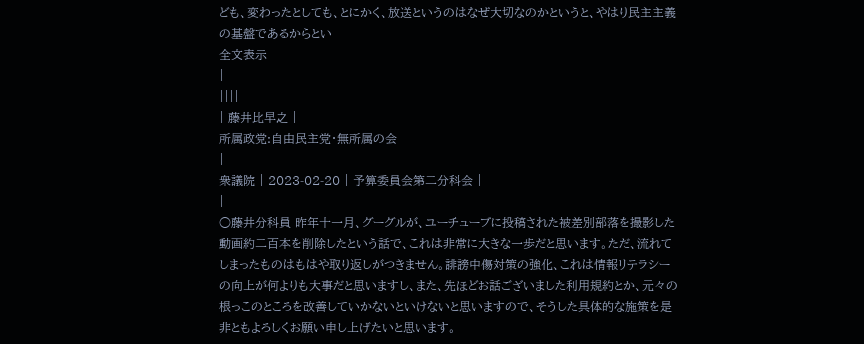ども、変わったとしても、とにかく、放送というのはなぜ大切なのかというと、やはり民主主義の基盤であるからとい
全文表示
|
||||
| 藤井比早之 |
所属政党:自由民主党・無所属の会
|
衆議院 | 2023-02-20 | 予算委員会第二分科会 |
|
○藤井分科員 昨年十一月、グーグルが、ユーチューブに投稿された被差別部落を撮影した動画約二百本を削除したという話で、これは非常に大きな一歩だと思います。ただ、流れてしまったものはもはや取り返しがつきません。誹謗中傷対策の強化、これは情報リテラシーの向上が何よりも大事だと思いますし、また、先ほどお話ございました利用規約とか、元々の根っこのところを改善していかないといけないと思いますので、そうした具体的な施策を是非ともよろしくお願い申し上げたいと思います。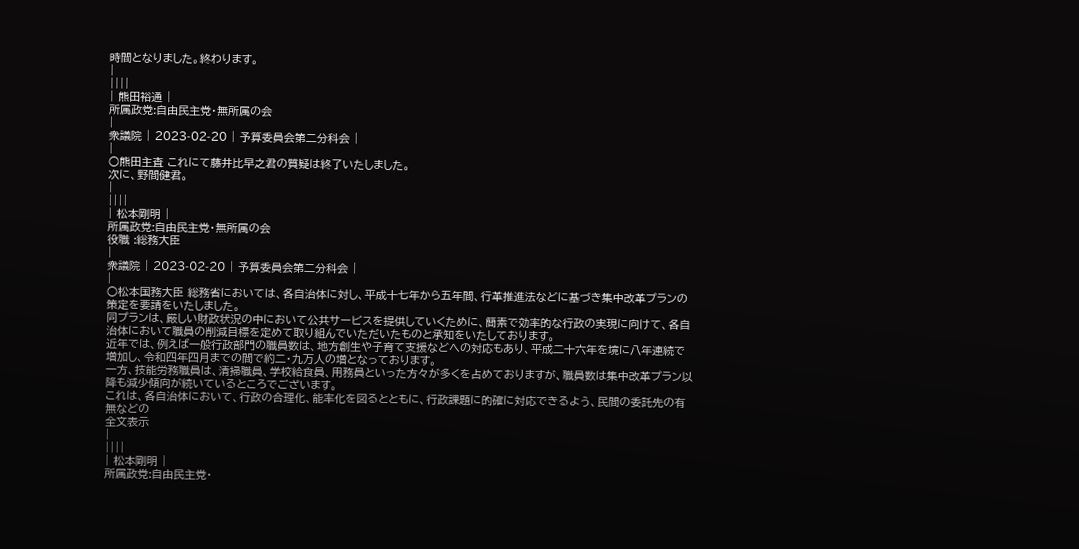時間となりました。終わります。
|
||||
| 熊田裕通 |
所属政党:自由民主党・無所属の会
|
衆議院 | 2023-02-20 | 予算委員会第二分科会 |
|
○熊田主査 これにて藤井比早之君の質疑は終了いたしました。
次に、野間健君。
|
||||
| 松本剛明 |
所属政党:自由民主党・無所属の会
役職 :総務大臣
|
衆議院 | 2023-02-20 | 予算委員会第二分科会 |
|
○松本国務大臣 総務省においては、各自治体に対し、平成十七年から五年間、行革推進法などに基づき集中改革プランの策定を要請をいたしました。
同プランは、厳しい財政状況の中において公共サービスを提供していくために、簡素で効率的な行政の実現に向けて、各自治体において職員の削減目標を定めて取り組んでいただいたものと承知をいたしております。
近年では、例えば一般行政部門の職員数は、地方創生や子育て支援などへの対応もあり、平成二十六年を境に八年連続で増加し、令和四年四月までの間で約二・九万人の増となっております。
一方、技能労務職員は、清掃職員、学校給食員、用務員といった方々が多くを占めておりますが、職員数は集中改革プラン以降も減少傾向が続いているところでございます。
これは、各自治体において、行政の合理化、能率化を図るとともに、行政課題に的確に対応できるよう、民間の委託先の有無などの
全文表示
|
||||
| 松本剛明 |
所属政党:自由民主党・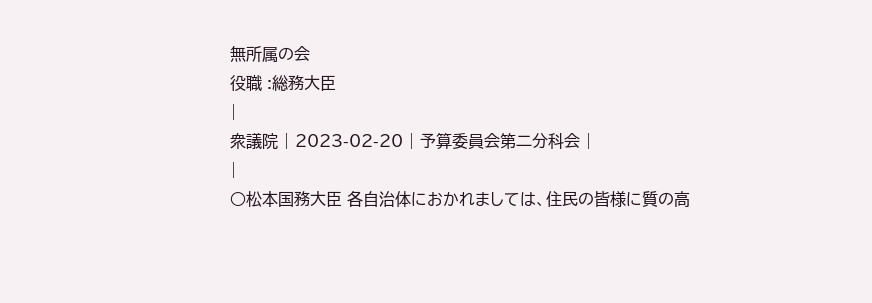無所属の会
役職 :総務大臣
|
衆議院 | 2023-02-20 | 予算委員会第二分科会 |
|
○松本国務大臣 各自治体におかれましては、住民の皆様に質の高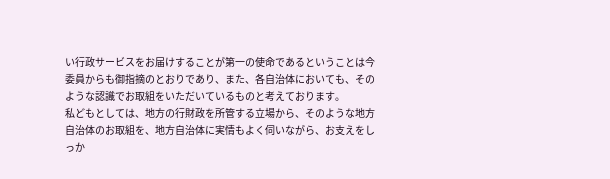い行政サービスをお届けすることが第一の使命であるということは今委員からも御指摘のとおりであり、また、各自治体においても、そのような認識でお取組をいただいているものと考えております。
私どもとしては、地方の行財政を所管する立場から、そのような地方自治体のお取組を、地方自治体に実情もよく伺いながら、お支えをしっか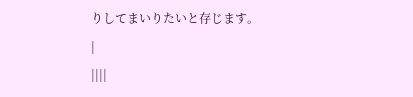りしてまいりたいと存じます。
|
||||